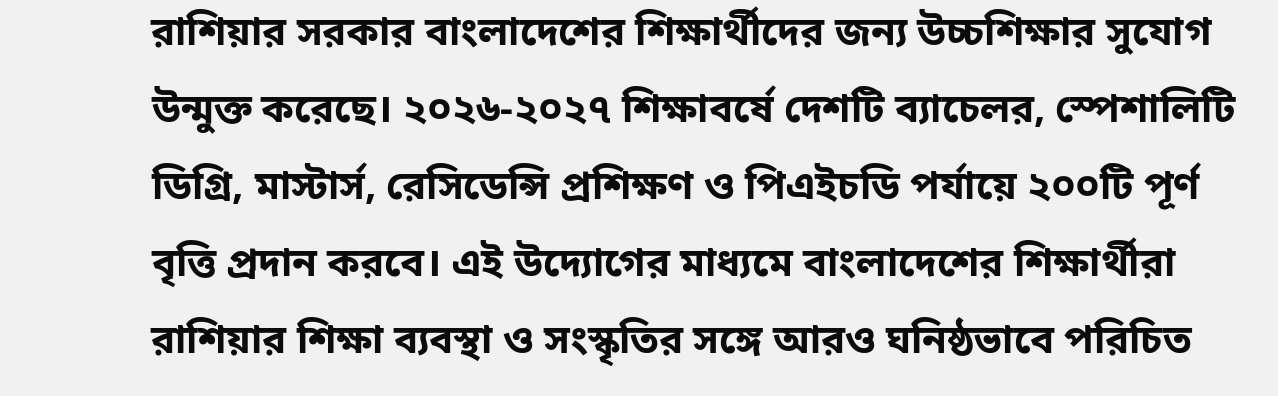রাশিয়ার সরকার বাংলাদেশের শিক্ষার্থীদের জন্য উচ্চশিক্ষার সুযোগ উন্মুক্ত করেছে। ২০২৬-২০২৭ শিক্ষাবর্ষে দেশটি ব্যাচেলর, স্পেশালিটি ডিগ্রি, মাস্টার্স, রেসিডেন্সি প্রশিক্ষণ ও পিএইচডি পর্যায়ে ২০০টি পূর্ণ বৃত্তি প্রদান করবে। এই উদ্যোগের মাধ্যমে বাংলাদেশের শিক্ষার্থীরা রাশিয়ার শিক্ষা ব্যবস্থা ও সংস্কৃতির সঙ্গে আরও ঘনিষ্ঠভাবে পরিচিত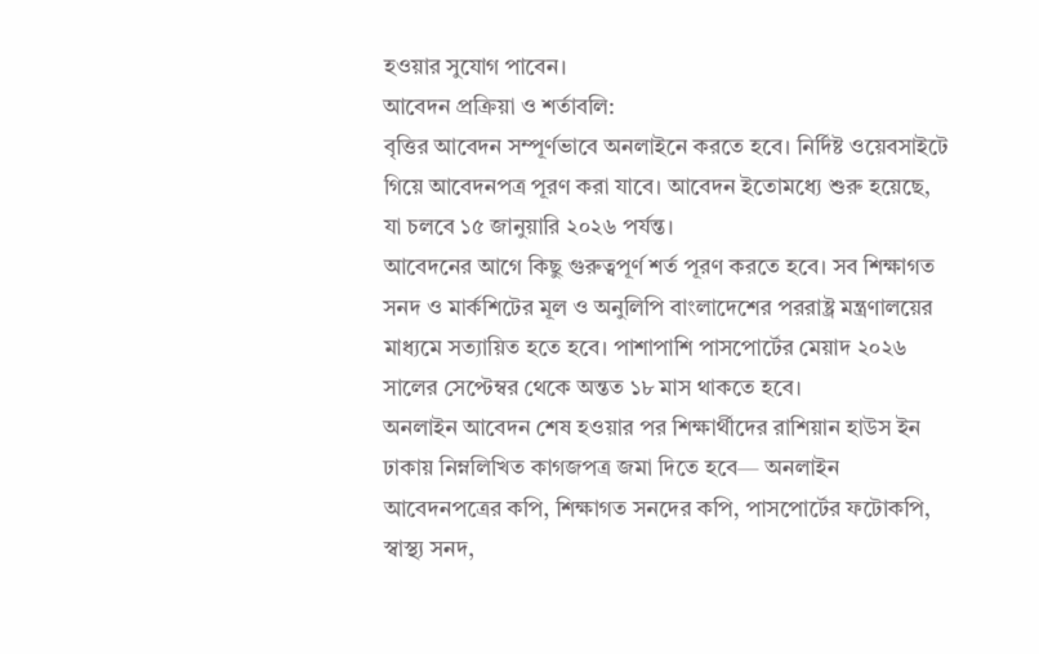হওয়ার সুযোগ পাবেন।
আবেদন প্রক্রিয়া ও শর্তাবলি:
বৃত্তির আবেদন সম্পূর্ণভাবে অনলাইনে করতে হবে। নির্দিষ্ট ওয়েবসাইটে গিয়ে আবেদনপত্র পূরণ করা যাবে। আবেদন ইতোমধ্যে শুরু হয়েছে, যা চলবে ১৫ জানুয়ারি ২০২৬ পর্যন্ত।
আবেদনের আগে কিছু গুরুত্বপূর্ণ শর্ত পূরণ করতে হবে। সব শিক্ষাগত সনদ ও মার্কশিটের মূল ও অনুলিপি বাংলাদেশের পররাষ্ট্র মন্ত্রণালয়ের মাধ্যমে সত্যায়িত হতে হবে। পাশাপাশি পাসপোর্টের মেয়াদ ২০২৬ সালের সেপ্টেম্বর থেকে অন্তত ১৮ মাস থাকতে হবে।
অনলাইন আবেদন শেষ হওয়ার পর শিক্ষার্থীদের রাশিয়ান হাউস ইন ঢাকায় নিম্নলিখিত কাগজপত্র জমা দিতে হবে— অনলাইন আবেদনপত্রের কপি, শিক্ষাগত সনদের কপি, পাসপোর্টের ফটোকপি, স্বাস্থ্য সনদ,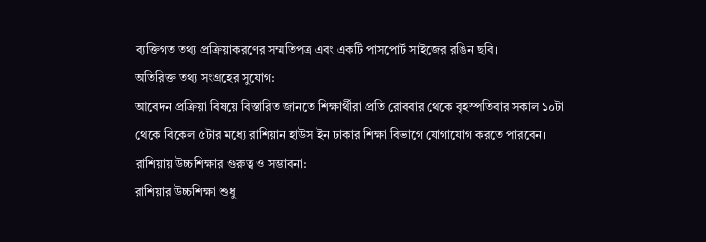ব্যক্তিগত তথ্য প্রক্রিয়াকরণের সম্মতিপত্র এবং একটি পাসপোর্ট সাইজের রঙিন ছবি।
অতিরিক্ত তথ্য সংগ্রহের সুযোগ:
আবেদন প্রক্রিয়া বিষয়ে বিস্তারিত জানতে শিক্ষার্থীরা প্রতি রোববার থেকে বৃহস্পতিবার সকাল ১০টা থেকে বিকেল ৫টার মধ্যে রাশিয়ান হাউস ইন ঢাকার শিক্ষা বিভাগে যোগাযোগ করতে পারবেন।
রাশিয়ায় উচ্চশিক্ষার গুরুত্ব ও সম্ভাবনা:
রাশিয়ার উচ্চশিক্ষা শুধু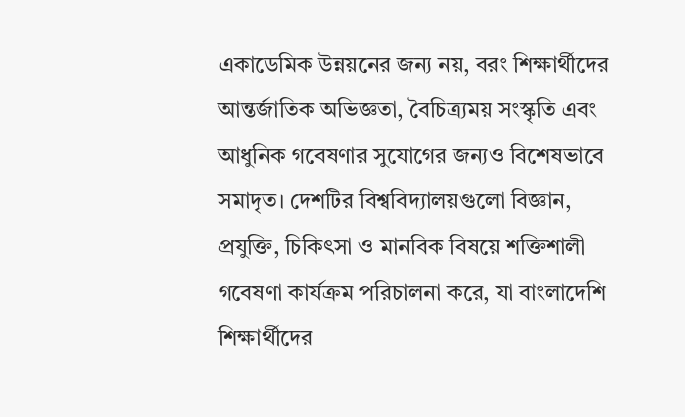একাডেমিক উন্নয়নের জন্য নয়, বরং শিক্ষার্থীদের আন্তর্জাতিক অভিজ্ঞতা, বৈচিত্র্যময় সংস্কৃতি এবং আধুনিক গবেষণার সুযোগের জন্যও বিশেষভাবে সমাদৃত। দেশটির বিশ্ববিদ্যালয়গুলো বিজ্ঞান, প্রযুক্তি, চিকিৎসা ও মানবিক বিষয়ে শক্তিশালী গবেষণা কার্যক্রম পরিচালনা করে, যা বাংলাদেশি শিক্ষার্থীদের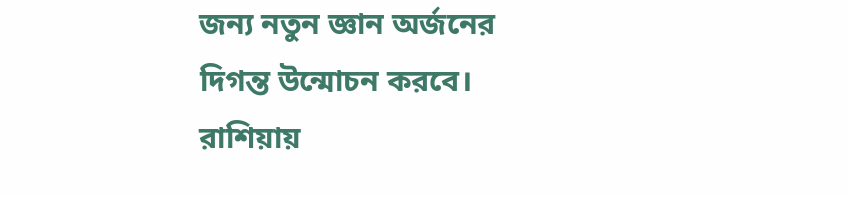জন্য নতুন জ্ঞান অর্জনের দিগন্ত উন্মোচন করবে।
রাশিয়ায়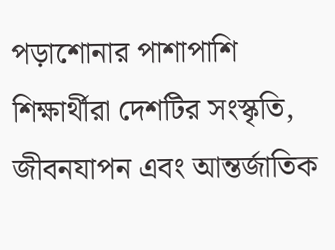পড়াশোনার পাশাপাশি শিক্ষার্থীরা দেশটির সংস্কৃতি, জীবনযাপন এবং আন্তর্জাতিক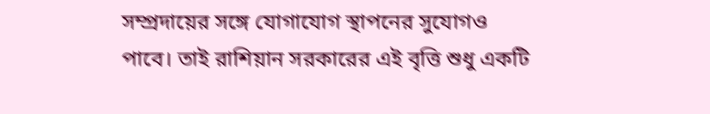সম্প্রদায়ের সঙ্গে যোগাযোগ স্থাপনের সুযোগও পাবে। তাই রাশিয়ান সরকারের এই বৃত্তি শুধু একটি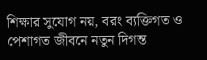শিক্ষার সুযোগ নয়, বরং ব্যক্তিগত ও পেশাগত জীবনে নতুন দিগন্ত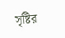সৃষ্টির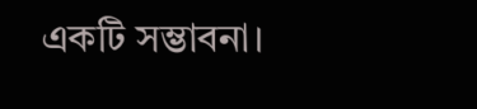একটি সম্ভাবনা।